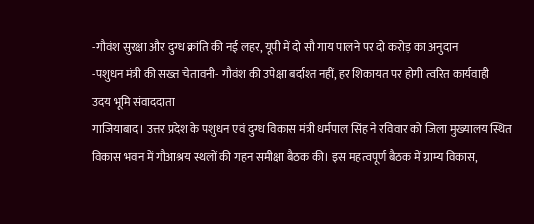-गौवंश सुरक्षा और दुग्ध क्रांति की नई लहर, यूपी में दो सौ गाय पालने पर दो करोड़ का अनुदान
-पशुधन मंत्री की सख्त चेतावनी- गौवंश की उपेक्षा बर्दाश्त नहीं, हर शिकायत पर होगी त्वरित कार्यवाही
उदय भूमि संवाददाता
गाजियाबाद। उत्तर प्रदेश के पशुधन एवं दुग्ध विकास मंत्री धर्मपाल सिंह ने रविवार को जिला मुख्यालय स्थित विकास भवन में गौआश्रय स्थलों की गहन समीक्षा बैठक की। इस महत्वपूर्ण बैठक में ग्राम्य विकास,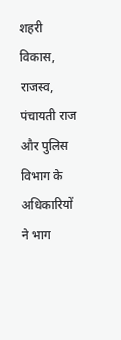शहरी विकास, राजस्व, पंचायती राज और पुलिस विभाग के अधिकारियों ने भाग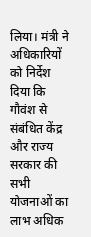लिया। मंत्री ने अधिकारियों को निर्देश दिया कि गौवंश से संबंधित केंद्र और राज्य सरकार की सभी योजनाओं का लाभ अधिक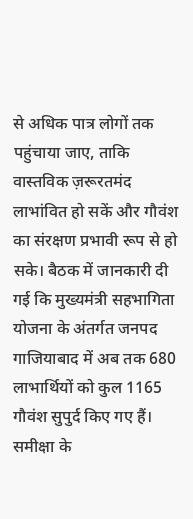से अधिक पात्र लोगों तक पहुंचाया जाए, ताकि वास्तविक ज़रूरतमंद लाभांवित हो सकें और गौवंश का संरक्षण प्रभावी रूप से हो सके। बैठक में जानकारी दी गई कि मुख्यमंत्री सहभागिता योजना के अंतर्गत जनपद गाजियाबाद में अब तक 680 लाभार्थियों को कुल 1165 गौवंश सुपुर्द किए गए हैं। समीक्षा के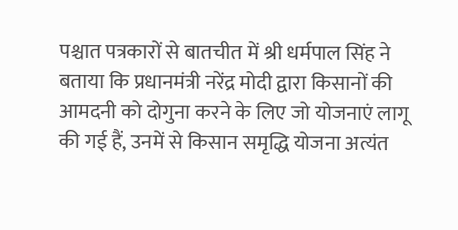पश्चात पत्रकारों से बातचीत में श्री धर्मपाल सिंह ने बताया कि प्रधानमंत्री नरेंद्र मोदी द्वारा किसानों की आमदनी को दोगुना करने के लिए जो योजनाएं लागू की गई हैं, उनमें से किसान समृद्धि योजना अत्यंत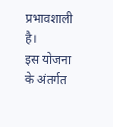प्रभावशाली है।
इस योजना के अंतर्गत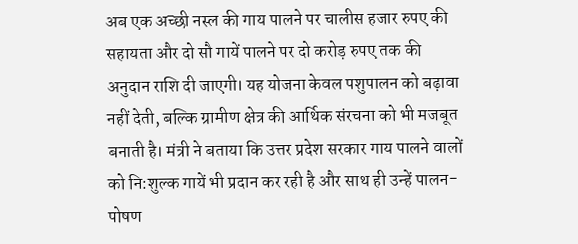अब एक अच्छी नस्ल की गाय पालने पर चालीस हजार रुपए की सहायता और दो सौ गायें पालने पर दो करोड़ रुपए तक की अनुदान राशि दी जाएगी। यह योजना केवल पशुपालन को बढ़ावा नहीं देती, बल्कि ग्रामीण क्षेत्र की आर्थिक संरचना को भी मजबूत बनाती है। मंत्री ने बताया कि उत्तर प्रदेश सरकार गाय पालने वालों को नि:शुल्क गायें भी प्रदान कर रही है और साथ ही उन्हें पालन-पोषण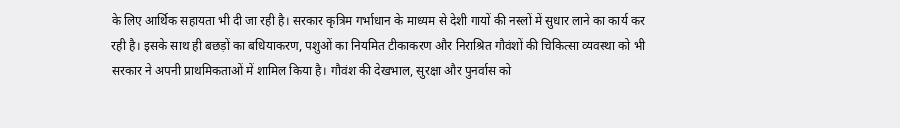के लिए आर्थिक सहायता भी दी जा रही है। सरकार कृत्रिम गर्भाधान के माध्यम से देशी गायों की नस्लों में सुधार लाने का कार्य कर रही है। इसके साथ ही बछड़ों का बधियाकरण, पशुओं का नियमित टीकाकरण और निराश्रित गौवंशों की चिकित्सा व्यवस्था को भी सरकार ने अपनी प्राथमिकताओं में शामिल किया है। गौवंश की देखभाल, सुरक्षा और पुनर्वास को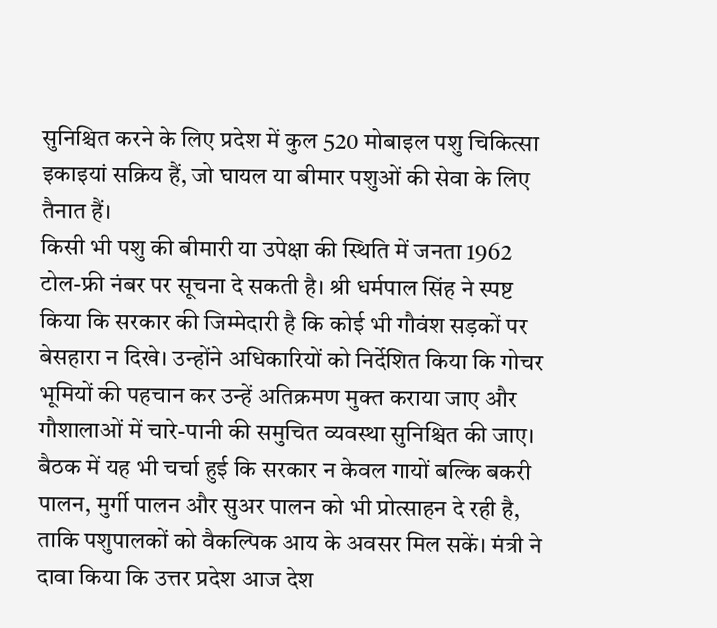सुनिश्चित करने के लिए प्रदेश में कुल 520 मोबाइल पशु चिकित्सा इकाइयां सक्रिय हैं, जो घायल या बीमार पशुओं की सेवा के लिए तैनात हैं।
किसी भी पशु की बीमारी या उपेक्षा की स्थिति में जनता 1962 टोल-फ्री नंबर पर सूचना दे सकती है। श्री धर्मपाल सिंह ने स्पष्ट किया कि सरकार की जिम्मेदारी है कि कोई भी गौवंश सड़कों पर बेसहारा न दिखे। उन्होंने अधिकारियों को निर्देशित किया कि गोचर भूमियों की पहचान कर उन्हें अतिक्रमण मुक्त कराया जाए और गौशालाओं में चारे-पानी की समुचित व्यवस्था सुनिश्चित की जाए। बैठक में यह भी चर्चा हुई कि सरकार न केवल गायों बल्कि बकरी पालन, मुर्गी पालन और सुअर पालन को भी प्रोत्साहन दे रही है, ताकि पशुपालकों को वैकल्पिक आय के अवसर मिल सकें। मंत्री ने दावा किया कि उत्तर प्रदेश आज देश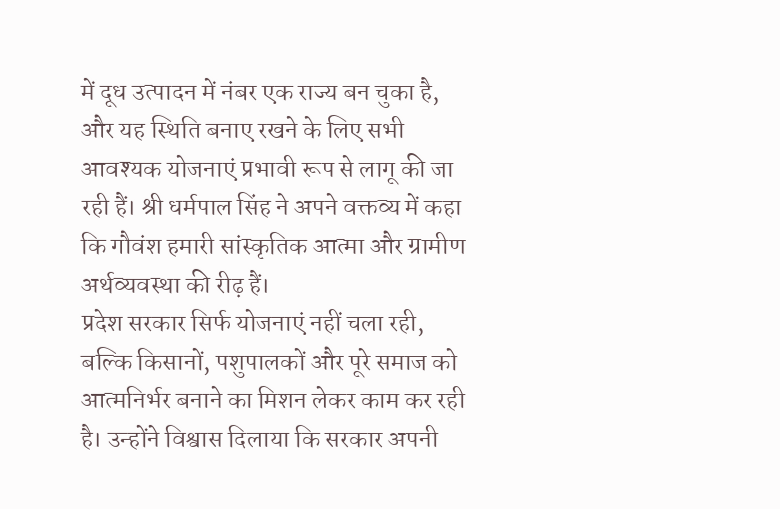में दूध उत्पादन में नंबर एक राज्य बन चुका है, और यह स्थिति बनाए रखने के लिए सभी आवश्यक योजनाएं प्रभावी रूप से लागू की जा रही हैं। श्री धर्मपाल सिंह ने अपने वक्तव्य में कहा कि गौवंश हमारी सांस्कृतिक आत्मा और ग्रामीण अर्थव्यवस्था की रीढ़ हैं।
प्रदेश सरकार सिर्फ योजनाएं नहीं चला रही, बल्कि किसानों, पशुपालकों और पूरे समाज को आत्मनिर्भर बनाने का मिशन लेकर काम कर रही है। उन्होंने विश्वास दिलाया कि सरकार अपनी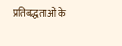प्रतिबद्धताओं के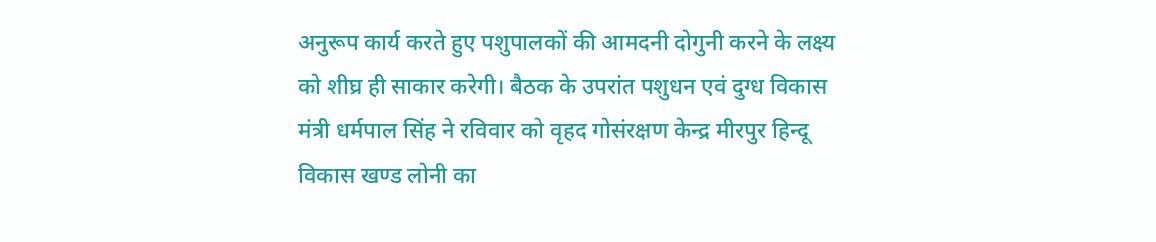अनुरूप कार्य करते हुए पशुपालकों की आमदनी दोगुनी करने के लक्ष्य को शीघ्र ही साकार करेगी। बैठक के उपरांत पशुधन एवं दुग्ध विकास मंत्री धर्मपाल सिंह ने रविवार को वृहद गोसंरक्षण केन्द्र मीरपुर हिन्दू विकास खण्ड लोनी का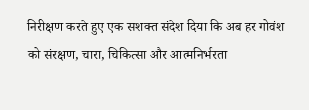निरीक्षण करते हुए एक सशक्त संदेश दिया कि अब हर गोवंश को संरक्षण, चारा, चिकित्सा और आत्मनिर्भरता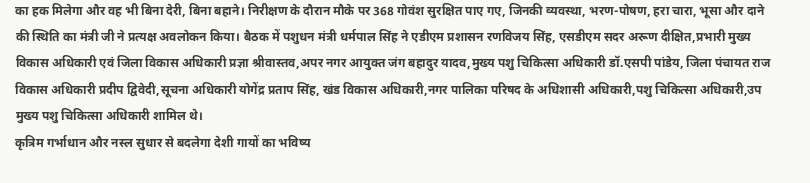का हक मिलेगा और वह भी बिना देरी, बिना बहाने। निरीक्षण के दौरान मौके पर 368 गोवंश सुरक्षित पाए गए, जिनकी व्यवस्था, भरण-पोषण, हरा चारा, भूसा और दाने की स्थिति का मंत्री जी ने प्रत्यक्ष अवलोकन किया। बैठक में पशुधन मंत्री धर्मपाल सिंह ने एडीएम प्रशासन रणविजय सिंह, एसडीएम सदर अरूण दीक्षित,प्रभारी मुख्य विकास अधिकारी एवं जिला विकास अधिकारी प्रज्ञा श्रीवास्तव,अपर नगर आयुक्त जंग बहादुर यादव,मुख्य पशु चिकित्सा अधिकारी डॉ.एसपी पांडेय, जिला पंचायत राज विकास अधिकारी प्रदीप द्विवेदी,सूचना अधिकारी योगेंद्र प्रताप सिंह, खंड विकास अधिकारी,नगर पालिका परिषद के अधिशासी अधिकारी,पशु चिकित्सा अधिकारी,उप मुख्य पशु चिकित्सा अधिकारी शामिल थे।
कृत्रिम गर्भाधान और नस्ल सुधार से बदलेगा देशी गायों का भविष्य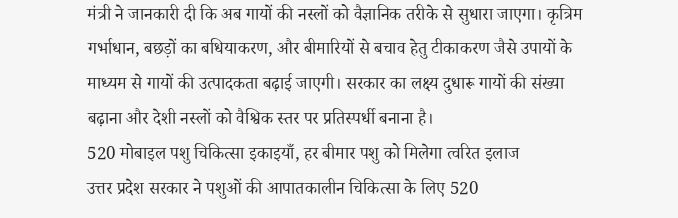मंत्री ने जानकारी दी कि अब गायों की नस्लों को वैज्ञानिक तरीके से सुधारा जाएगा। कृत्रिम गर्भाधान, बछड़ों का बधियाकरण, और बीमारियों से बचाव हेतु टीकाकरण जैसे उपायों के माध्यम से गायों की उत्पादकता बढ़ाई जाएगी। सरकार का लक्ष्य दुधारू गायों की संख्या बढ़ाना और देशी नस्लों को वैश्विक स्तर पर प्रतिस्पर्धी बनाना है।
520 मोबाइल पशु चिकित्सा इकाइयाँ, हर बीमार पशु को मिलेगा त्वरित इलाज
उत्तर प्रदेश सरकार ने पशुओं की आपातकालीन चिकित्सा के लिए 520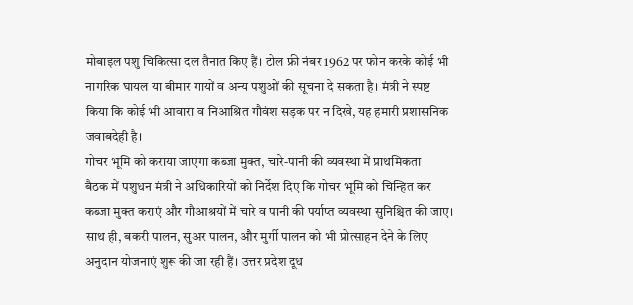मोबाइल पशु चिकित्सा दल तैनात किए हैं। टोल फ्री नंबर 1962 पर फोन करके कोई भी नागरिक घायल या बीमार गायों व अन्य पशुओं की सूचना दे सकता है। मंत्री ने स्पष्ट किया कि कोई भी आवारा व निआश्रित गौवंश सड़क पर न दिखे, यह हमारी प्रशासनिक जवाबदेही है।
गोचर भूमि को कराया जाएगा कब्जा मुक्त, चारे-पानी की व्यवस्था में प्राथमिकता
बैठक में पशुधन मंत्री ने अधिकारियों को निर्देश दिए कि गोचर भूमि को चिन्हित कर कब्जा मुक्त कराएं और गौआश्रयों में चारे व पानी की पर्याप्त व्यवस्था सुनिश्चित की जाए। साथ ही, बकरी पालन, सुअर पालन, और मुर्गी पालन को भी प्रोत्साहन देने के लिए अनुदान योजनाएं शुरू की जा रही हैं। उत्तर प्रदेश दूध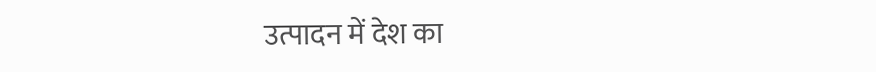उत्पादन में देश का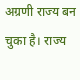अग्रणी राज्य बन चुका है। राज्य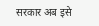सरकार अब इसे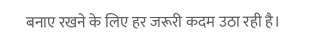बनाए रखने के लिए हर जरूरी कदम उठा रही है।